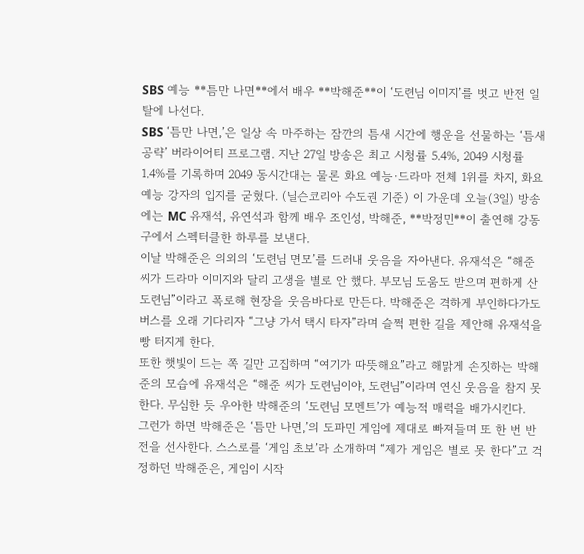SBS 예능 **틈만 나면**에서 배우 **박해준**이 ‘도련님 이미지’를 벗고 반전 일탈에 나선다.
SBS ‘틈만 나면,’은 일상 속 마주하는 잠깐의 틈새 시간에 행운을 선물하는 ‘틈새 공략’ 버라이어티 프로그램. 지난 27일 방송은 최고 시청률 5.4%, 2049 시청률 1.4%를 기록하며 2049 동시간대는 물론 화요 예능·드라마 전체 1위를 차지, 화요 예능 강자의 입지를 굳혔다. (닐슨코리아 수도권 기준) 이 가운데 오늘(3일) 방송에는 MC 유재석, 유연석과 함께 배우 조인성, 박해준, **박정민**이 출연해 강동구에서 스펙터클한 하루를 보낸다.
이날 박해준은 의외의 ‘도련님 면모’를 드러내 웃음을 자아낸다. 유재석은 “해준 씨가 드라마 이미지와 달리 고생을 별로 안 했다. 부모님 도움도 받으며 편하게 산 도련님”이라고 폭로해 현장을 웃음바다로 만든다. 박해준은 격하게 부인하다가도 버스를 오래 기다리자 “그냥 가서 택시 타자”라며 슬쩍 편한 길을 제안해 유재석을 빵 터지게 한다.
또한 햇빛이 드는 쪽 길만 고집하며 “여기가 따뜻해요”라고 해맑게 손짓하는 박해준의 모습에 유재석은 “해준 씨가 도련님이야, 도련님”이라며 연신 웃음을 참지 못한다. 무심한 듯 우아한 박해준의 ‘도련님 모멘트’가 예능적 매력을 배가시킨다.
그런가 하면 박해준은 ‘틈만 나면,’의 도파민 게임에 제대로 빠져들며 또 한 번 반전을 선사한다. 스스로를 ‘게임 초보’라 소개하며 “제가 게임은 별로 못 한다”고 걱정하던 박해준은, 게임이 시작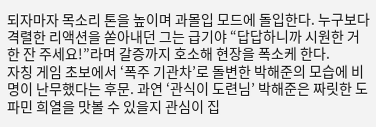되자마자 목소리 톤을 높이며 과몰입 모드에 돌입한다. 누구보다 격렬한 리액션을 쏟아내던 그는 급기야 “답답하니까 시원한 거 한 잔 주세요!”라며 갈증까지 호소해 현장을 폭소케 한다.
자칭 게임 초보에서 ‘폭주 기관차’로 돌변한 박해준의 모습에 비명이 난무했다는 후문. 과연 ‘관식이 도련님’ 박해준은 짜릿한 도파민 희열을 맛볼 수 있을지 관심이 집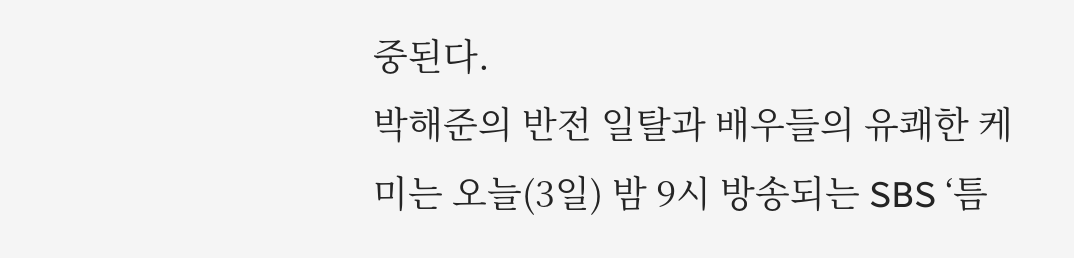중된다.
박해준의 반전 일탈과 배우들의 유쾌한 케미는 오늘(3일) 밤 9시 방송되는 SBS ‘틈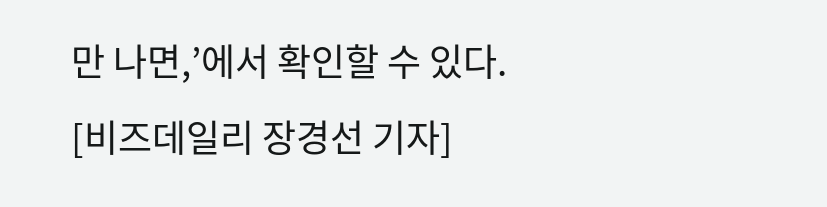만 나면,’에서 확인할 수 있다.
[비즈데일리 장경선 기자]